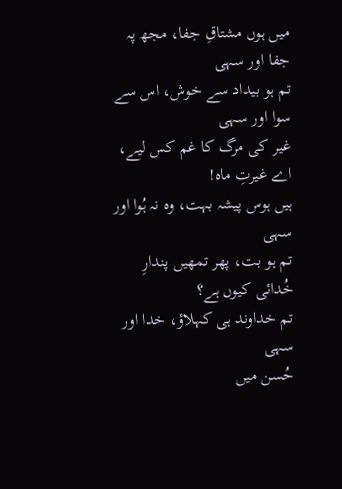میں ہوں مشتاقِ جفا، مجھ پہ جفا اور سہی
تم ہو بیداد سے خوش، اس سے سوا اور سہی
غیر کی مرگ کا غم کس لیے، اے غیرتِ ماہ!
ہیں ہوس پیشہ بہت، وہ نہ ہُوا اور سہی
تم ہو بت، پھر تمھیں پندارِ خُدائی کیوں ہے؟
تم خداوند ہی کہلاؤ، خدا اور سہی
حُسن میں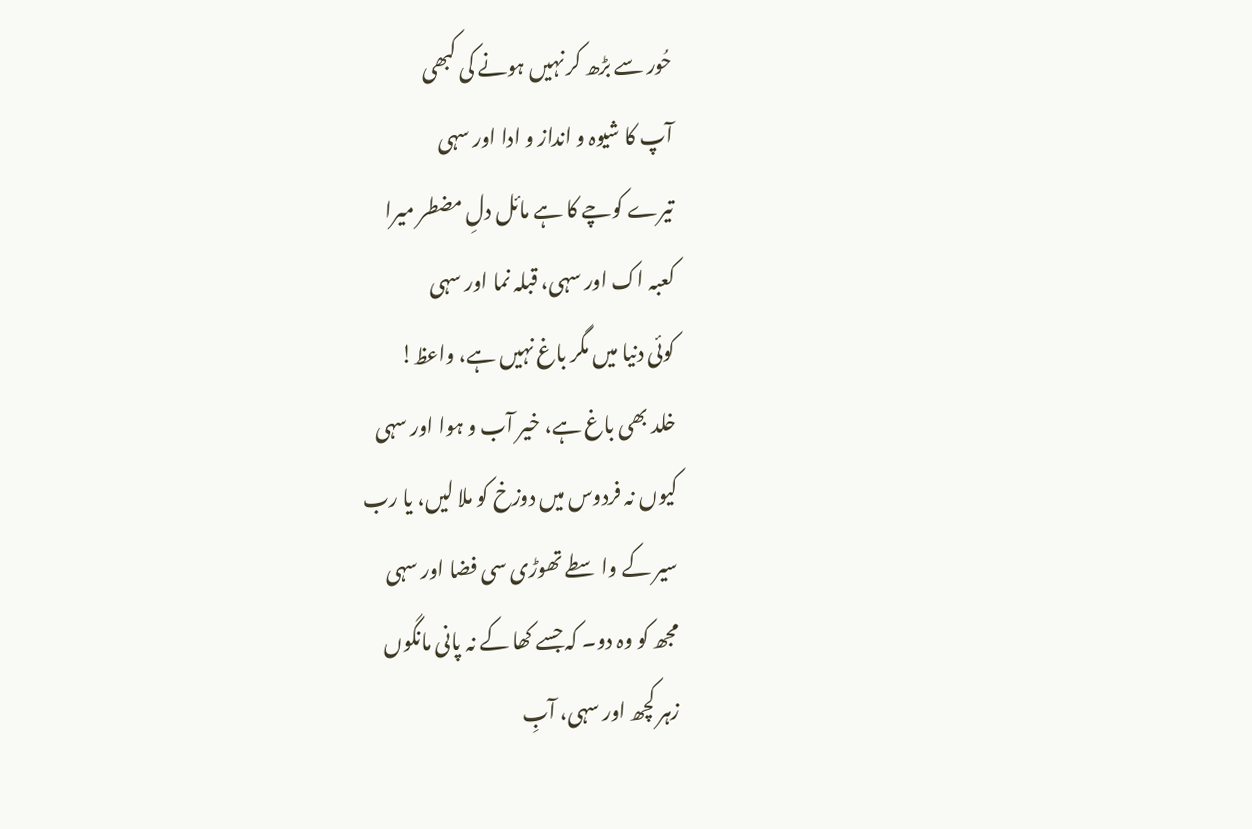حُور سے بڑھ کر نہیں ہونے کی کبھی
آپ کا شیوہ و انداز و ادا اور سہی
تیرے کوچے کا ہے مائل دلِ مضطر میرا
کعبہ اک اور سہی، قبلہ نما اور سہی
کوئی دنیا میں مگر باغ نہیں ہے، واعظ!
خلد بھی باغ ہے، خیر آب و ہوا اور سہی
کیوں نہ فردوس میں دوزخ کو ملا لیں، یا رب
سیر کے واسطے تھوڑی سی فضا اور سہی
مجھ کو وہ دو۔ کہ جسے کھا کے نہ پانی مانگوں
زہر کچھ اور سہی، آبِ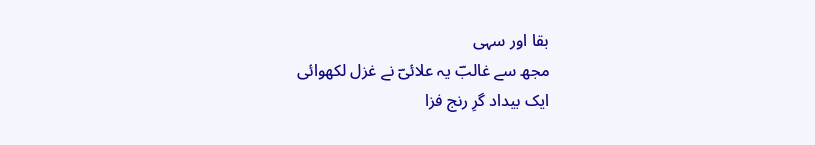بقا اور سہی
مجھ سے غالبؔ یہ علائیؔ نے غزل لکھوائی
ایک بیداد گرِ رنج فزا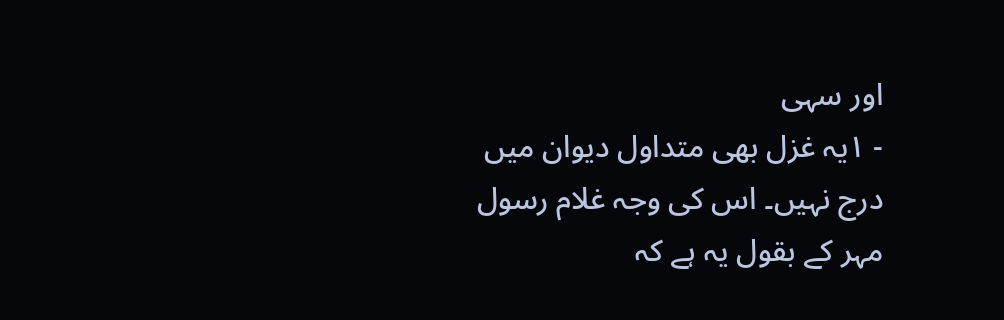اور سہی
- ۱یہ غزل بھی متداول دیوان میں درج نہیں۔ اس کی وجہ غلام رسول مہر کے بقول یہ ہے کہ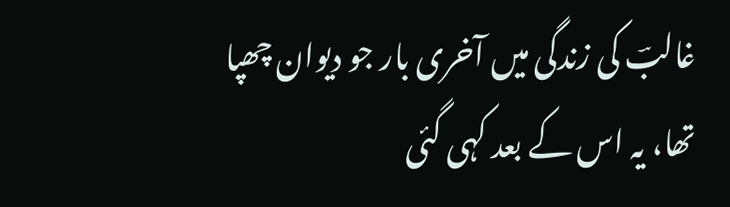غالبؔ کی زندگی میں آخری بار جو دیوان چھپا تھا، یہ اس کے بعد کہی گئی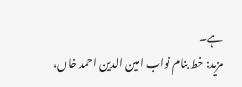ہے۔
مزید: خط بنام نواب امین الدین احمد خاں،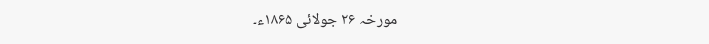مورخہ ۲۶ جولائی ۱۸۶۵ء۔